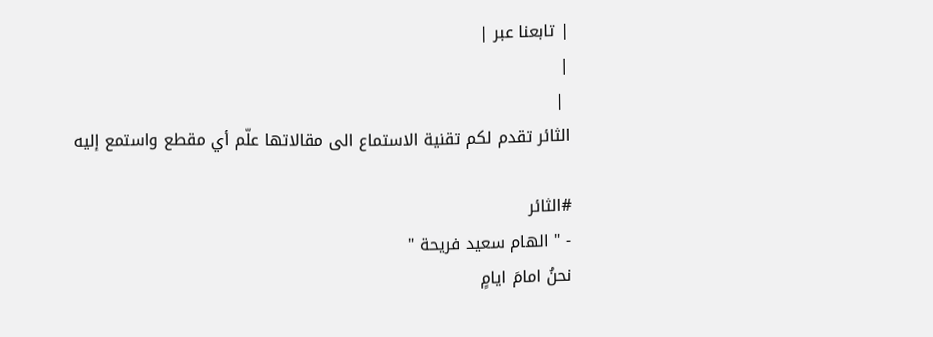| تابعنا عبر |
|
 |
الثائر تقدم لكم تقنية الاستماع الى مقالاتها علّم أي مقطع واستمع إليه

#الثائر
- " الهام سعيد فريحة "
نحنُ امامَ ايامٍ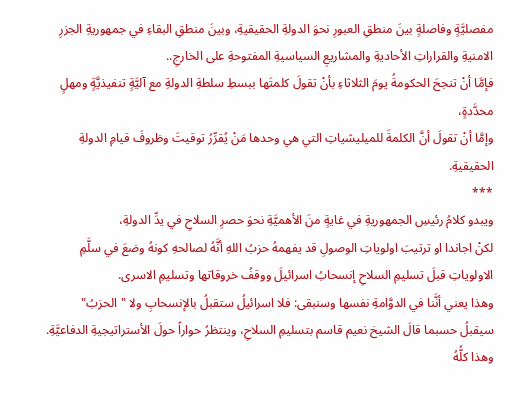مفصليَّةٍ وفاصلةٍ بينَ منطقِ العبورِ نحوَ الدولةِ الحقيقيةِ، وبينَ منطقِ البقاءِ في جمهوريةِ الجزرِ الامنيةِ والقراراتِ الأحاديةِ والمشاريعِ السياسيةِ المفتوحةِ على الخارجِ..
فإمَّا أنْ تنجحَ الحكومةُ يومَ الثلاثاءِ بأنْ تقولَ كلمتَها ببسطِ سلطةِ الدولةِ مع آليَّةٍ تنفيذيَّةٍ ومهلٍ محدَّدةٍ،
وإمَّا أنْ تقولَ أنَّ الكلمةَ للميليشياتِ التي هي وحدها مَنْ يُقرِّرُ توقيتَ وظروفَ قيامِ الدولةِ الحقيقيةِ.
***
ويبدو كلامُ رئيسِ الجمهوريةِ في غايةٍ منَ الأهميَّةِ نحوَ حصرِ السلاحِ في يدِّ الدولةِ،
لكنْ اجاندا او ترتيبَ اولوياتِ الوصولِ قد يفهمهُ حزبُ اللهِ أنَّهُ لصالحهِ كونهُ وضعَ في سلَّمِ الاولوياتِ قبلَ تسليمِ السلاحِ إنسحابُ اسرائيلَ ووقفُ خروقاتها وتسليمِ الاسرى.
وهذا يعني أنَّنا في الدوَّامةِ نفسها وسنبقى: فلا اسرائيلُ ستقبلُ بالإنسحابِ ولا "الحزبُ" سيقبلُ حسبما قالَ الشيخ نعيم قاسم بتسليمِ السلاحِ، وينتظرُ حواراً حولَ الأستراتيجيةِ الدفاعيَّةِ.
وهذا كلُّهُ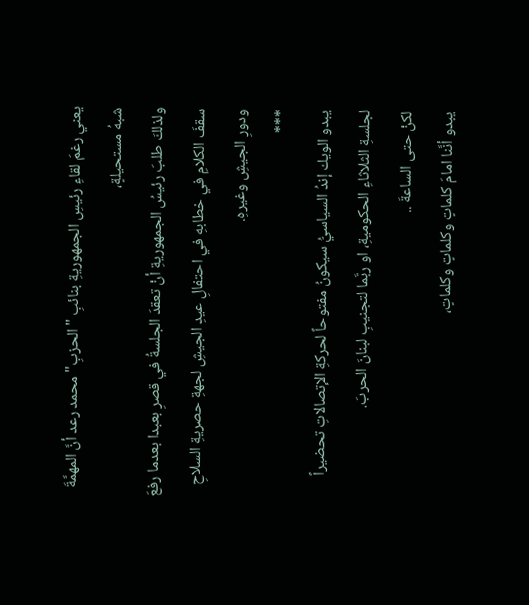يعني رغمَ لقاءِ رئيسِ الجمهوريةِ بنائبِ "الحزبِ" محمد رعد أنَّ المهمَّةَ شبهُ مستحيلةٍ،
ولذلكَ طلبَ رئيسُ الجمهوريةِ أنْ تعقدَ الجلسةُ في قصرِ بعبدا بعدما رفعَ سقفَ الكلامِ في خطابهِ في احتفالِ عيدِ الجيشِ لجهةِ حصريةِ السلاحِ ودورِ الجيشِ وغيرهِ.
***
يبدو الويك إندُ السياسيُّ سيكونُ مفتوحاً لحركةِ الإتصالاتِ تحضيراً لجلسةِ الثلاثاءِ الحكوميةِ، او ربَّما لتجنيبِ لبنانَ الحربَ.
لكنْ حتى الساعةَ ..
يبدو أنَّنا امامَ كلماتٍ وكلماتٍ وكلماتٍ،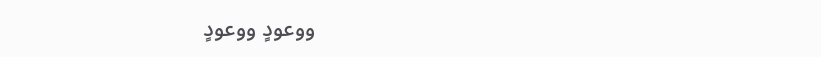ووعودٍ ووعودٍ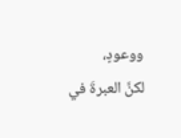ووعودٍ،
لكنَّ العبرةَ في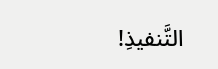التَّنفيذِ!